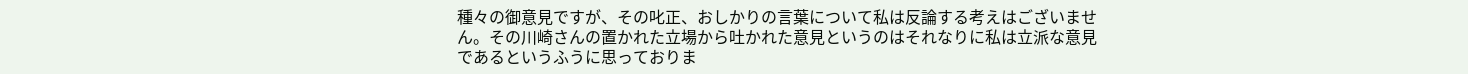種々の御意見ですが、その叱正、おしかりの言葉について私は反論する考えはございません。その川崎さんの置かれた立場から吐かれた意見というのはそれなりに私は立派な意見であるというふうに思っておりま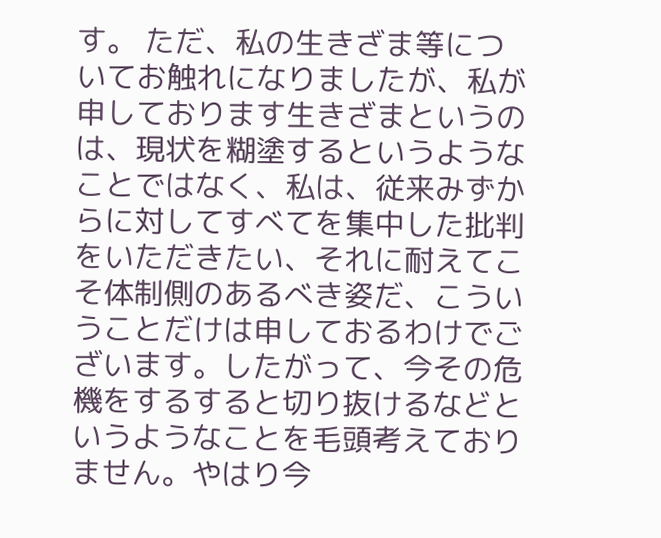す。 ただ、私の生きざま等についてお触れになりましたが、私が申しております生きざまというのは、現状を糊塗するというようなことではなく、私は、従来みずからに対してすべてを集中した批判をいただきたい、それに耐えてこそ体制側のあるべき姿だ、こういうことだけは申しておるわけでございます。したがって、今その危機をするすると切り抜けるなどというようなことを毛頭考えておりません。やはり今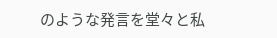のような発言を堂々と私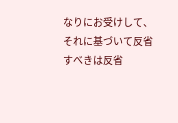なりにお受けして、それに基づいて反省すべきは反省